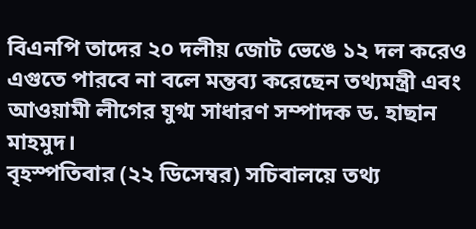বিএনপি তাদের ২০ দলীয় জোট ভেঙে ১২ দল করেও এগুতে পারবে না বলে মন্তব্য করেছেন তথ্যমন্ত্রী এবং আওয়ামী লীগের যুগ্ম সাধারণ সম্পাদক ড. হাছান মাহমুদ।
বৃহস্পতিবার (২২ ডিসেম্বর) সচিবালয়ে তথ্য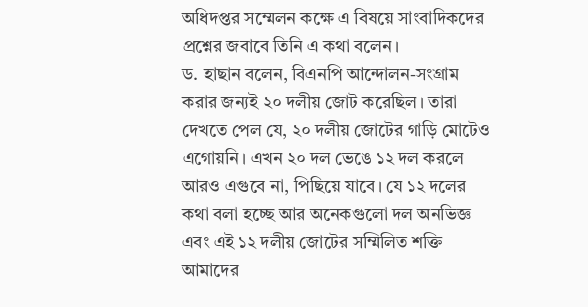অধিদপ্তর সম্মেলন কক্ষে এ বিষয়ে সাংবাদিকদের প্রশ্নের জবাবে তিনি এ কথা বলেন।
ড. হাছান বলেন, বিএনপি আন্দোলন-সংগ্রাম করার জন্যই ২০ দলীয় জোট করেছিল। তারা দেখতে পেল যে, ২০ দলীয় জোটের গাড়ি মোটেও এগোয়নি। এখন ২০ দল ভেঙে ১২ দল করলে আরও এগুবে না, পিছিয়ে যাবে। যে ১২ দলের কথা বলা হচ্ছে আর অনেকগুলো দল অনভিজ্ঞ এবং এই ১২ দলীয় জোটের সম্মিলিত শক্তি আমাদের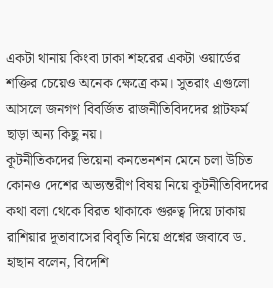একটা থানায় কিংবা ঢাকা শহরের একটা ওয়ার্ডের শক্তির চেয়েও অনেক ক্ষেত্রে কম। সুতরাং এগুলো আসলে জনগণ বিবর্জিত রাজনীতিবিদদের প্লাটফর্ম ছাড়া অন্য কিছু নয়।
কূটনীতিকদের ভিয়েনা কনভেনশন মেনে চলা উচিত
কোনও দেশের অভ্যন্তরীণ বিষয় নিয়ে কূটনীতিবিদদের কথা বলা থেকে বিরত থাকাকে গুরুত্ব দিয়ে ঢাকায় রাশিয়ার দূতাবাসের বিবৃতি নিয়ে প্রশ্নের জবাবে ড. হাছান বলেন, বিদেশি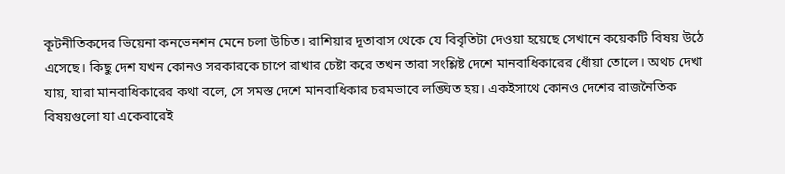কূটনীতিকদের ভিয়েনা কনভেনশন মেনে চলা উচিত। রাশিয়ার দূতাবাস থেকে যে বিবৃতিটা দেওয়া হয়েছে সেখানে কয়েকটি বিষয় উঠে এসেছে। কিছু দেশ যখন কোনও সরকারকে চাপে রাখার চেষ্টা করে তখন তারা সংশ্লিষ্ট দেশে মানবাধিকারের ধোঁয়া তোলে। অথচ দেখা যায়, যারা মানবাধিকারের কথা বলে, সে সমস্ত দেশে মানবাধিকার চরমভাবে লঙ্ঘিত হয়। একইসাথে কোনও দেশের রাজনৈতিক বিষয়গুলো যা একেবারেই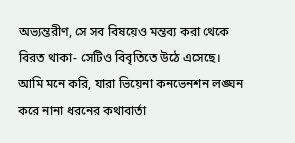অভ্যন্তরীণ, সে সব বিষয়েও মন্তব্য করা থেকে বিরত থাকা- সেটিও বিবৃতিতে উঠে এসেছে। আমি মনে করি, যারা ভিয়েনা কনভেনশন লঙ্ঘন করে নানা ধরনের কথাবার্তা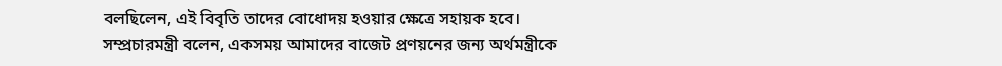বলছিলেন, এই বিবৃতি তাদের বোধোদয় হওয়ার ক্ষেত্রে সহায়ক হবে।
সম্প্রচারমন্ত্রী বলেন, একসময় আমাদের বাজেট প্রণয়নের জন্য অর্থমন্ত্রীকে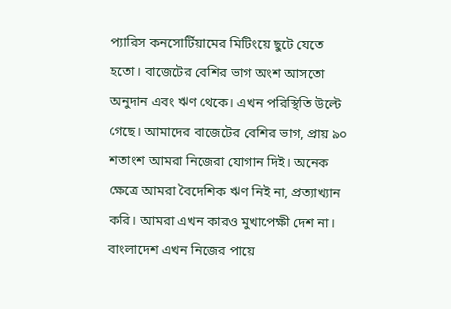প্যারিস কনসোর্টিয়ামের মিটিংয়ে ছুটে যেতে হতো। বাজেটের বেশির ভাগ অংশ আসতো অনুদান এবং ঋণ থেকে। এখন পরিস্থিতি উল্টে গেছে। আমাদের বাজেটের বেশির ভাগ, প্রায় ৯০ শতাংশ আমরা নিজেরা যোগান দিই। অনেক ক্ষেত্রে আমরা বৈদেশিক ঋণ নিই না, প্রত্যাখ্যান করি। আমরা এখন কারও মুখাপেক্ষী দেশ না। বাংলাদেশ এখন নিজের পায়ে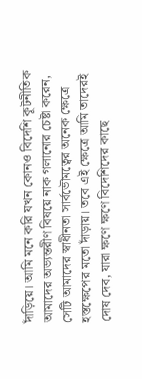দাঁড়িয়ে। আমি মনে করি যখন কোনও বিদেশি কূটনীতিক আমাদের অভ্যন্তরীণ বিষয়ে নাক গলানোর চেষ্টা করেন, সেটি আমাদের স্বাধীনতা সার্বভৌমত্বের অনেক ক্ষেত্রে হস্তক্ষেপের মতো দাঁড়ায়। তবে এই ক্ষেত্রে আমি তাদেরই দোষ দেব, যারা ক্ষণে ক্ষণে বিদেশিদের কাছে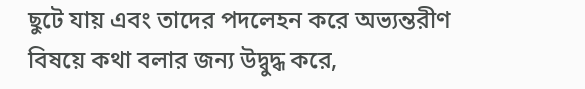ছুটে যায় এবং তাদের পদলেহন করে অভ্যন্তরীণ বিষয়ে কথা বলার জন্য উদ্বুদ্ধ করে,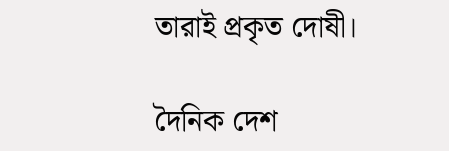তারাই প্রকৃত দোষী।

দৈনিক দেশ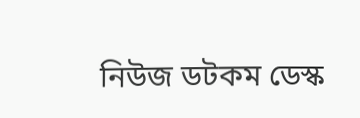নিউজ ডটকম ডেস্ক